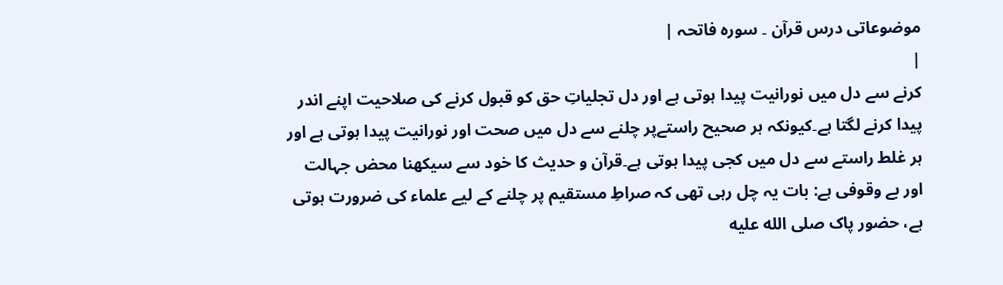موضوعاتی درس قرآن ۔ سورہ فاتحہ |
|
کرنے سے دل میں نورانیت پیدا ہوتی ہے اور دل تجلیاتِ حق کو قبول کرنے کی صلاحیت اپنے اندر پیدا کرنے لگتا ہے۔کیونکہ ہر صحیح راستےپر چلنے سے دل میں صحت اور نورانیت پیدا ہوتی ہے اور ہر غلط راستے سے دل میں کجی پیدا ہوتی ہے۔قرآن و حدیث کا خود سے سیکھنا محض جہالت اور بے وقوفی ہے: بات یہ چل رہی تھی کہ صراطِ مستقیم پر چلنے کے لیے علماء کی ضرورت ہوتی ہے، حضور پاک صلى الله عليه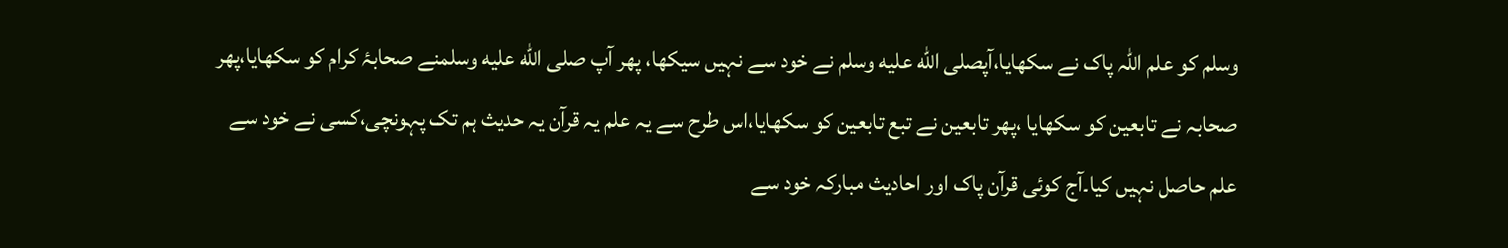وسلم کو علم اللہ پاک نے سکھایا،آپصلى الله عليه وسلم نے خود سے نہیں سیکھا، پھر آپ صلى الله عليه وسلمنے صحابۂ کرام کو سکھایا،پھر صحابہ نے تابعین کو سکھایا ،پھر تابعین نے تبع تابعین کو سکھایا،اس طرح سے یہ علم یہ قرآن یہ حدیث ہم تک پہونچی،کسی نے خود سے علم حاصل نہیں کیا۔آج کوئی قرآن پاک اور احادیث مبارکہ خود سے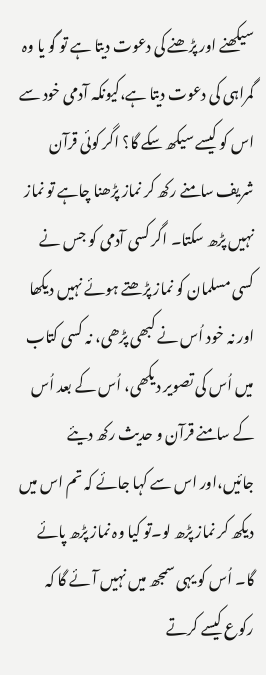سیکھنے اور پڑھنے کی دعوت دیتا ہے تو گو یا وہ گمراہی کی دعوت دیتا ہے،کیونکہ آدمی خود سے اس کو کیسے سیکھ سکے گا؟ اگر کوئی قرآن شریف سامنے رکھ کر نماز پڑھنا چاہے تو نماز نہیں پڑھ سکتا۔ اگر کسی آدمی کو جس نے کسی مسلمان کو نماز پڑھتے ہوئے نہیں دیکھا اور نہ خود اُس نے کبھی پڑھی، نہ کسی کتاب میں اُس کی تصویر دیکھی، اُس کے بعد اُس کے سامنے قرآن و حدیث رکھ دیئے جائیں،اور اس سے کہا جائے کہ تم اس میں دیکھ کر نماز پڑھ لو۔تو کیا وہ نماز پڑھ پائے گا۔ اُس کو یہی سمجھ میں نہیں آئے گا کہ رکوع کیسے کرتے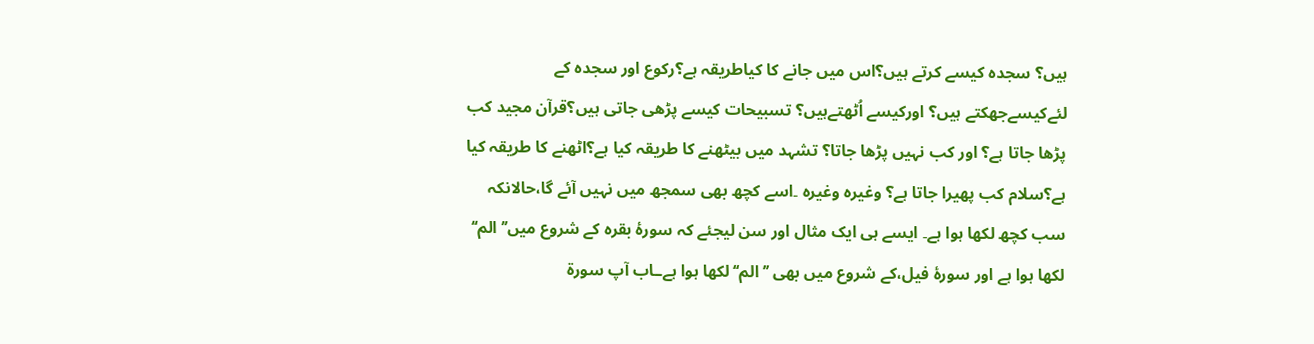ہیں؟ سجدہ کیسے کرتے ہیں؟اس میں جانے کا کیاطریقہ ہے؟رکوع اور سجدہ کے لئےکیسےجھکتے ہیں؟ اورکیسے اُٹھتےہیں؟ تسبیحات کیسے پڑھی جاتی ہیں؟قرآن مجید کب پڑھا جاتا ہے؟ اور کب نہیں پڑھا جاتا؟ تشہد میں بیٹھنے کا طریقہ کیا ہے؟اٹھنے کا طریقہ کیا ہے؟سلام کب پھیرا جاتا ہے؟ وغیرہ وغیرہ ۔اسے کچھ بھی سمجھ میں نہیں آئے گا،حالانکہ سب کچھ لکھا ہوا ہے۔ ایسے ہی ایک مثال اور سن لیجئے کہ سورۂ بقرہ کے شروع میں’’الم‘‘ لکھا ہوا ہے اور سورۂ فیل،کے شروع میں بھی ’’الم‘‘لکھا ہوا ہےـاب آپ سورۃ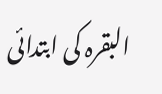البقرہ کی ابتدائی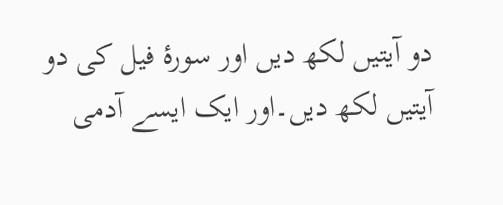دو آیتیں لکھ دیں اور سورۂ فیل کی دو آیتیں لکھ دیں۔اور ایک ایسے آدمی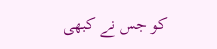کو جس نے کبھی